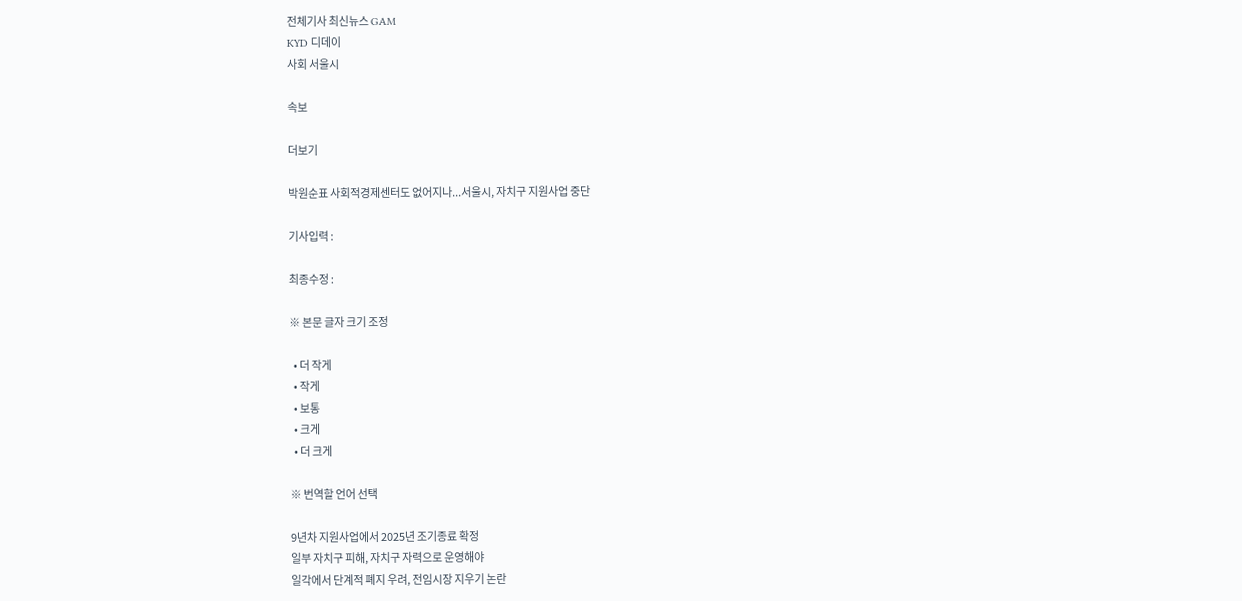전체기사 최신뉴스 GAM
KYD 디데이
사회 서울시

속보

더보기

박원순표 사회적경제센터도 없어지나...서울시, 자치구 지원사업 중단

기사입력 :

최종수정 :

※ 본문 글자 크기 조정

  • 더 작게
  • 작게
  • 보통
  • 크게
  • 더 크게

※ 번역할 언어 선택

9년차 지원사업에서 2025년 조기종료 확정
일부 자치구 피해, 자치구 자력으로 운영해야
일각에서 단계적 폐지 우려, 전임시장 지우기 논란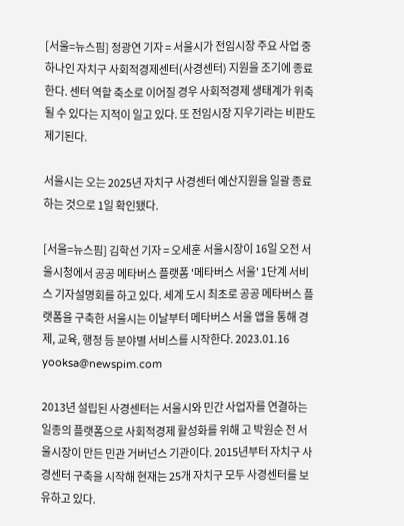[서울=뉴스핌] 정광연 기자 = 서울시가 전임시장 주요 사업 중 하나인 자치구 사회적경제센터(사경센터) 지원을 조기에 종료한다. 센터 역할 축소로 이어질 경우 사회적경제 생태계가 위축될 수 있다는 지적이 일고 있다. 또 전임시장 지우기라는 비판도 제기된다.

서울시는 오는 2025년 자치구 사경센터 예산지원을 일괄 종료하는 것으로 1일 확인됐다.

[서울=뉴스핌] 김학선 기자 = 오세훈 서울시장이 16일 오전 서울시청에서 공공 메타버스 플랫폼 '메타버스 서울' 1단계 서비스 기자설명회를 하고 있다. 세계 도시 최초로 공공 메타버스 플랫폼을 구축한 서울시는 이날부터 메타버스 서울 앱을 통해 경제, 교육, 행정 등 분야별 서비스를 시작한다. 2023.01.16 yooksa@newspim.com

2013년 설립된 사경센터는 서울시와 민간 사업자를 연결하는 일종의 플랫폼으로 사회적경제 활성화를 위해 고 박원순 전 서울시장이 만든 민관 거버넌스 기관이다. 2015년부터 자치구 사경센터 구축을 시작해 현재는 25개 자치구 모두 사경센터를 보유하고 있다.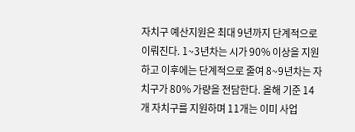자치구 예산지원은 최대 9년까지 단계적으로 이뤄진다. 1~3년차는 시가 90% 이상을 지원하고 이후에는 단계적으로 줄여 8~9년차는 자치구가 80% 가량을 전담한다. 올해 기준 14개 자치구를 지원하며 11개는 이미 사업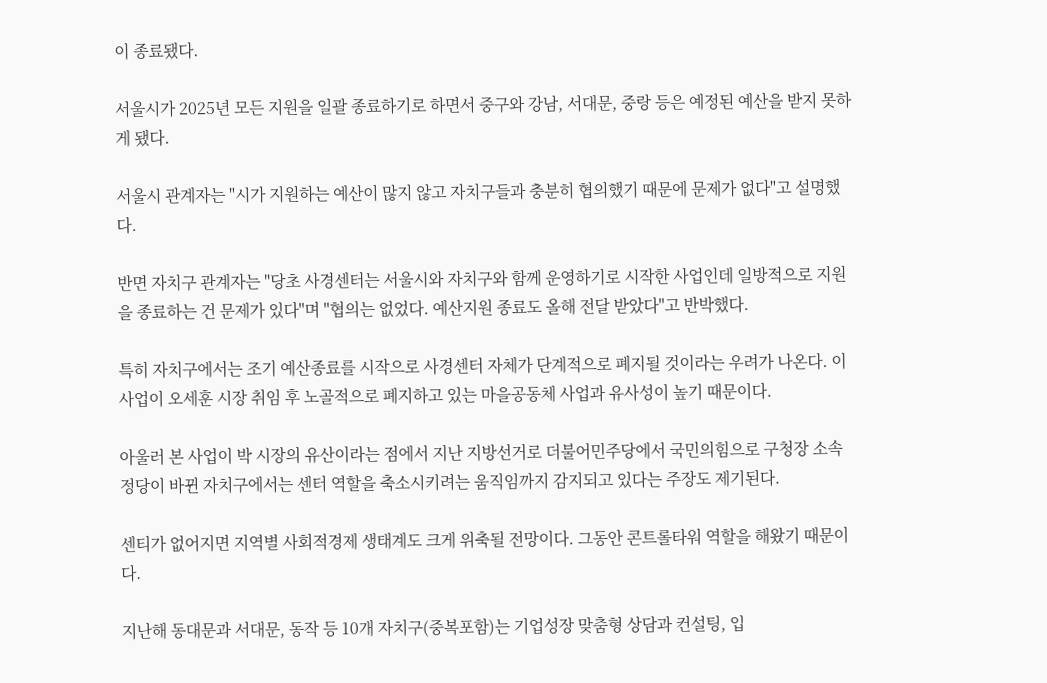이 종료됐다.

서울시가 2025년 모든 지원을 일괄 종료하기로 하면서 중구와 강남, 서대문, 중랑 등은 예정된 예산을 받지 못하게 됐다.

서울시 관계자는 "시가 지원하는 예산이 많지 않고 자치구들과 충분히 협의했기 때문에 문제가 없다"고 설명했다.

반면 자치구 관계자는 "당초 사경센터는 서울시와 자치구와 함께 운영하기로 시작한 사업인데 일방적으로 지원을 종료하는 건 문제가 있다"며 "협의는 없었다. 예산지원 종료도 올해 전달 받았다"고 반박했다.

특히 자치구에서는 조기 예산종료를 시작으로 사경센터 자체가 단계적으로 폐지될 것이라는 우려가 나온다. 이 사업이 오세훈 시장 취임 후 노골적으로 폐지하고 있는 마을공동체 사업과 유사성이 높기 때문이다.

아울러 본 사업이 박 시장의 유산이라는 점에서 지난 지방선거로 더불어민주당에서 국민의힘으로 구청장 소속 정당이 바뀐 자치구에서는 센터 역할을 축소시키려는 움직임까지 감지되고 있다는 주장도 제기된다.

센티가 없어지면 지역별 사회적경제 생태계도 크게 위축될 전망이다. 그동안 콘트롤타워 역할을 해왔기 때문이다.

지난해 동대문과 서대문, 동작 등 10개 자치구(중복포함)는 기업성장 맞춤형 상담과 컨설팅, 입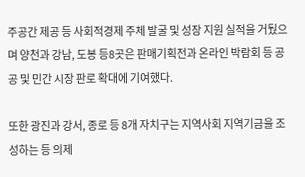주공간 제공 등 사회적경제 주체 발굴 및 성장 지원 실적을 거뒀으며 양천과 강남, 도봉 등8곳은 판매기획전과 온라인 박람회 등 공공 및 민간 시장 판로 확대에 기여했다.

또한 광진과 강서, 종로 등 8개 자치구는 지역사회 지역기금을 조성하는 등 의제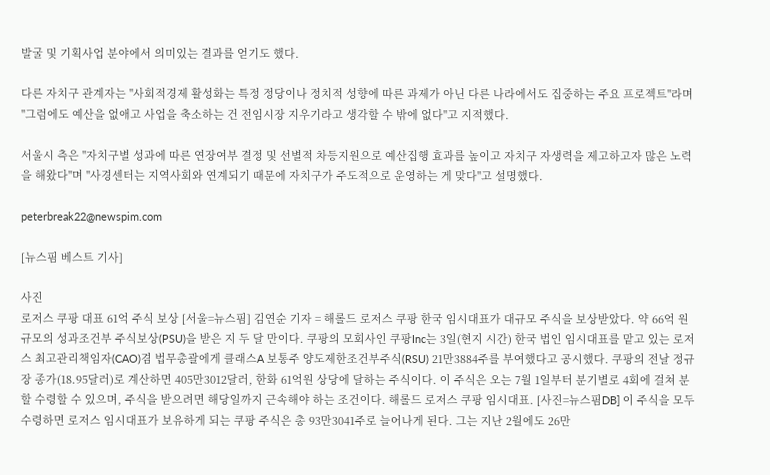발굴 및 기획사업 분야에서 의미있는 결과를 얻기도 했다.

다른 자치구 관계자는 "사회적경제 활성화는 특정 정당이나 정치적 성향에 따른 과제가 아닌 다른 나라에서도 집중하는 주요 프로젝트"라며 "그럼에도 예산을 없애고 사업을 축소하는 건 전임시장 지우기라고 생각할 수 밖에 없다"고 지적했다.

서울시 측은 "자치구별 성과에 따른 연장여부 결정 및 선별적 차등지원으로 예산집행 효과를 높이고 자치구 자생력을 제고하고자 많은 노력을 해왔다"며 "사경센터는 지역사회와 연계되기 때문에 자치구가 주도적으로 운영하는 게 맞다"고 설명했다.

peterbreak22@newspim.com

[뉴스핌 베스트 기사]

사진
로저스 쿠팡 대표 61억 주식 보상 [서울=뉴스핌] 김연순 기자 = 해롤드 로저스 쿠팡 한국 임시대표가 대규모 주식을 보상받았다. 약 66억 원 규모의 성과조건부 주식보상(PSU)을 받은 지 두 달 만이다. 쿠팡의 모회사인 쿠팡Inc는 3일(현지 시간) 한국 법인 임시대표를 맡고 있는 로저스 최고관리책임자(CAO)겸 법무총괄에게 클래스A 보통주 양도제한조건부주식(RSU) 21만3884주를 부여했다고 공시했다. 쿠팡의 전날 정규장 종가(18.95달러)로 계산하면 405만3012달러, 한화 61억원 상당에 달하는 주식이다. 이 주식은 오는 7월 1일부터 분기별로 4회에 걸쳐 분할 수령할 수 있으며, 주식을 받으려면 해당일까지 근속해야 하는 조건이다. 해롤드 로저스 쿠팡 임시대표. [사진=뉴스핌DB] 이 주식을 모두 수령하면 로저스 임시대표가 보유하게 되는 쿠팡 주식은 총 93만3041주로 늘어나게 된다. 그는 지난 2월에도 26만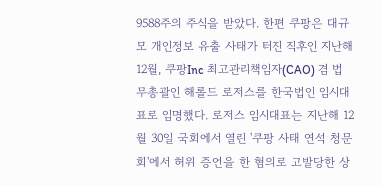9588주의 주식을 받았다. 한편 쿠팡은 대규모 개인정보 유출 사태가 터진 직후인 지난해 12월, 쿠팡Inc 최고관리책임자(CAO) 겸 법무총괄인 해롤드 로저스를 한국법인 임시대표로 임명했다. 로저스 임시대표는 지난해 12월 30일 국회에서 열린 '쿠팡 사태 연석 청문회'에서 허위 증언을 한 혐의로 고발당한 상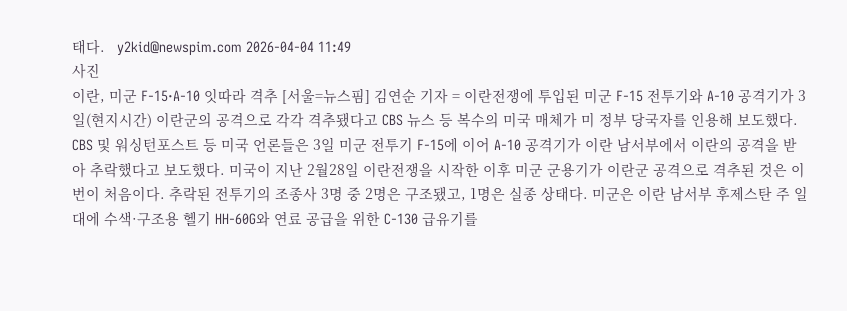태다.   y2kid@newspim.com 2026-04-04 11:49
사진
이란, 미군 F-15·A-10 잇따라 격추 [서울=뉴스핌] 김연순 기자 = 이란전쟁에 투입된 미군 F-15 전투기와 A-10 공격기가 3일(현지시간) 이란군의 공격으로 각각 격추됐다고 CBS 뉴스 등 복수의 미국 매체가 미 정부 당국자를 인용해 보도했다. CBS 및 워싱턴포스트 등 미국 언론들은 3일 미군 전투기 F-15에 이어 A-10 공격기가 이란 남서부에서 이란의 공격을 받아 추락했다고 보도했다. 미국이 지난 2월28일 이란전쟁을 시작한 이후 미군 군용기가 이란군 공격으로 격추된 것은 이번이 처음이다. 추락된 전투기의 조종사 3명 중 2명은 구조됐고, 1명은 실종 상태다. 미군은 이란 남서부 후제스탄 주 일대에 수색·구조용 헬기 HH-60G와 연료 공급을 위한 C-130 급유기를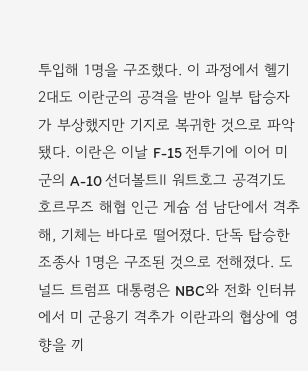투입해 1명을 구조했다. 이 과정에서 헬기 2대도 이란군의 공격을 받아 일부 탑승자가 부상했지만 기지로 복귀한 것으로 파악됐다. 이란은 이날 F-15 전투기에 이어 미군의 A-10 선더볼트Ⅱ 워트호그 공격기도 호르무즈 해협 인근 게슘 섬 남단에서 격추해, 기체는 바다로 떨어졌다. 단독 탑승한 조종사 1명은 구조된 것으로 전해졌다. 도널드 트럼프 대통령은 NBC와 전화 인터뷰에서 미 군용기 격추가 이란과의 협상에 영향을 끼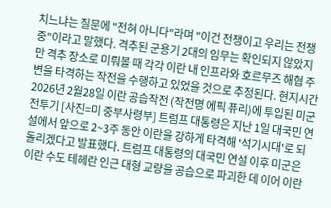치느냐는 질문에 "전혀 아니다"라며 "이건 전쟁이고 우리는 전쟁 중"이라고 말했다. 격추된 군용기 2대의 임무는 확인되지 않았지만 격추 장소로 미뤄볼 때 각각 이란 내 인프라와 호르무즈 해협 주변을 타격하는 작전을 수행하고 있었을 것으로 추정된다. 현지시간 2026년 2월28일 이란 공습작전 (작전명 에픽 퓨리)에 투입된 미군 전투기 [사진=미 중부사령부] 트럼프 대통령은 지난 1일 대국민 연설에서 앞으로 2~3주 동안 이란을 강하게 타격해 '석기시대'로 되돌리겠다고 발표했다. 트럼프 대통령의 대국민 연설 이후 미군은 이란 수도 테헤란 인근 대형 교량을 공습으로 파괴한 데 이어 이란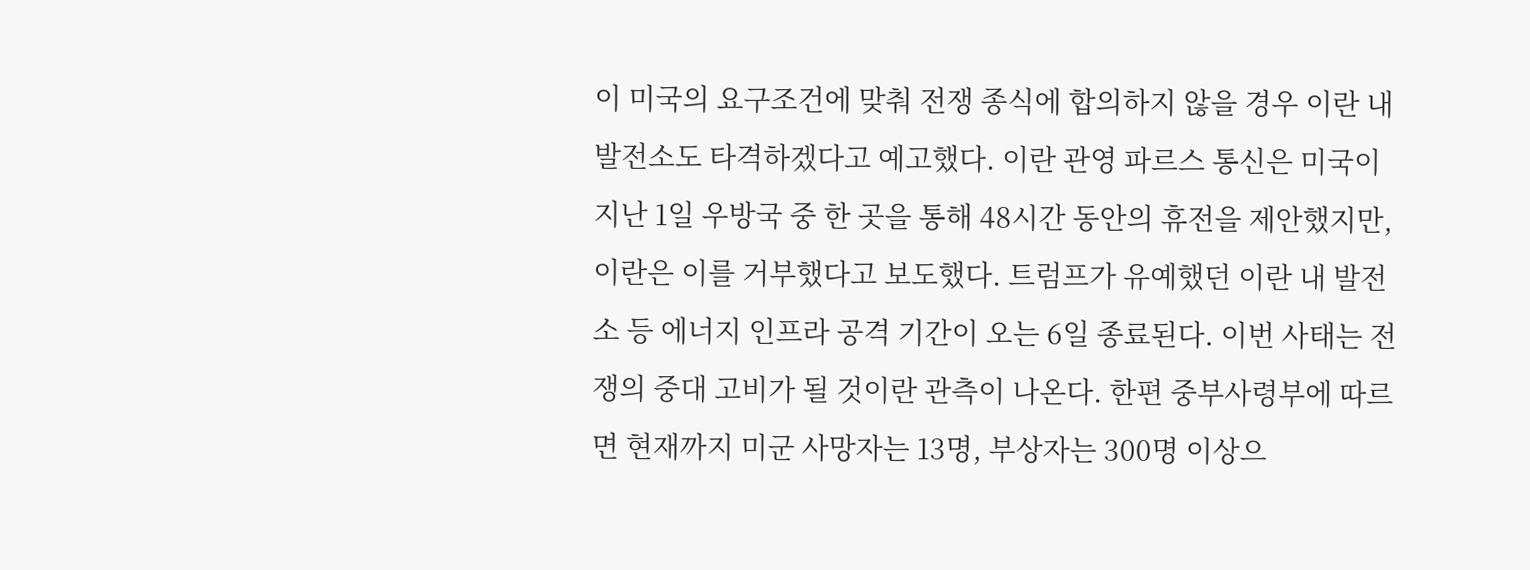이 미국의 요구조건에 맞춰 전쟁 종식에 합의하지 않을 경우 이란 내 발전소도 타격하겠다고 예고했다. 이란 관영 파르스 통신은 미국이 지난 1일 우방국 중 한 곳을 통해 48시간 동안의 휴전을 제안했지만, 이란은 이를 거부했다고 보도했다. 트럼프가 유예했던 이란 내 발전소 등 에너지 인프라 공격 기간이 오는 6일 종료된다. 이번 사태는 전쟁의 중대 고비가 될 것이란 관측이 나온다. 한편 중부사령부에 따르면 현재까지 미군 사망자는 13명, 부상자는 300명 이상으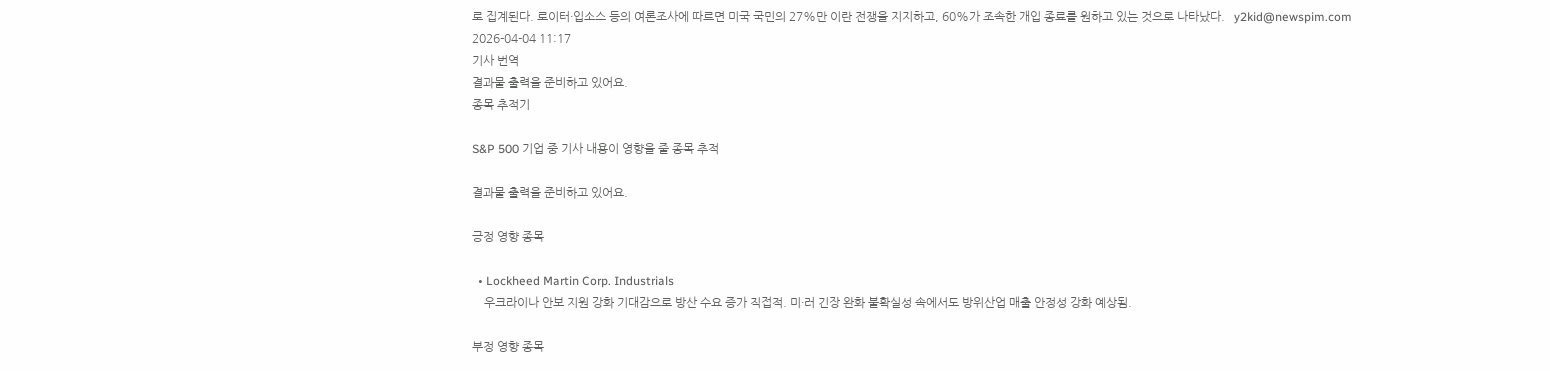로 집계된다. 로이터·입소스 등의 여론조사에 따르면 미국 국민의 27%만 이란 전쟁을 지지하고, 60%가 조속한 개입 종료를 원하고 있는 것으로 나타났다.   y2kid@newspim.com 2026-04-04 11:17
기사 번역
결과물 출력을 준비하고 있어요.
종목 추적기

S&P 500 기업 중 기사 내용이 영향을 줄 종목 추적

결과물 출력을 준비하고 있어요.

긍정 영향 종목

  • Lockheed Martin Corp. Industrials
    우크라이나 안보 지원 강화 기대감으로 방산 수요 증가 직접적. 미·러 긴장 완화 불확실성 속에서도 방위산업 매출 안정성 강화 예상됨.

부정 영향 종목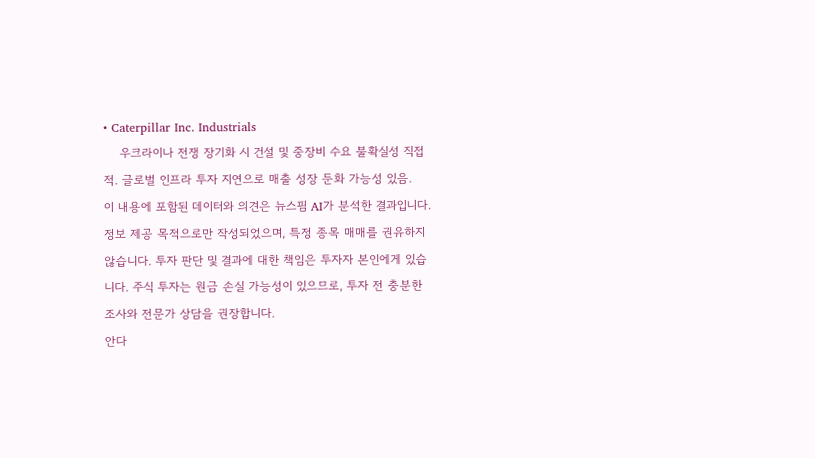• Caterpillar Inc. Industrials
    우크라이나 전쟁 장기화 시 건설 및 중장비 수요 불확실성 직접적. 글로벌 인프라 투자 지연으로 매출 성장 둔화 가능성 있음.
이 내용에 포함된 데이터와 의견은 뉴스핌 AI가 분석한 결과입니다. 정보 제공 목적으로만 작성되었으며, 특정 종목 매매를 권유하지 않습니다. 투자 판단 및 결과에 대한 책임은 투자자 본인에게 있습니다. 주식 투자는 원금 손실 가능성이 있으므로, 투자 전 충분한 조사와 전문가 상담을 권장합니다.
안다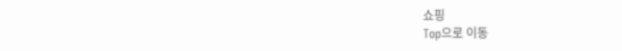쇼핑
Top으로 이동